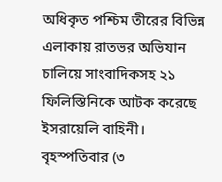অধিকৃত পশ্চিম তীরের বিভিন্ন এলাকায় রাতভর অভিযান চালিয়ে সাংবাদিকসহ ২১ ফিলিস্তিনিকে আটক করেছে ইসরায়েলি বাহিনী। বৃহস্পতিবার (৩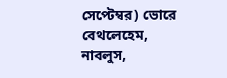সেপ্টেম্বর) ভোরে বেথলেহেম, নাবলুস,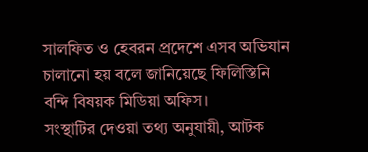সালফিত ও হেবরন প্রদেশে এসব অভিযান চালানো হয় বলে জানিয়েছে ফিলিস্তিনি বন্দি বিষয়ক মিডিয়া অফিস।
সংস্থাটির দেওয়া তথ্য অনুযায়ী, আটক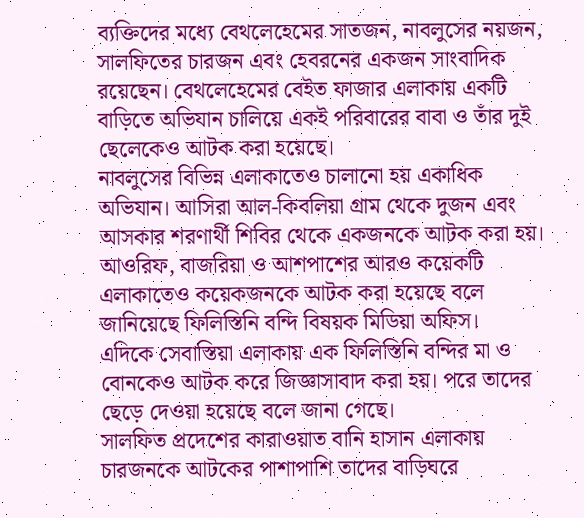ব্যক্তিদের মধ্যে বেথলেহেমের সাতজন, নাবলুসের নয়জন, সালফিতের চারজন এবং হেবরনের একজন সাংবাদিক রয়েছেন। বেথলেহেমের বেইত ফাজার এলাকায় একটি বাড়িতে অভিযান চালিয়ে একই পরিবারের বাবা ও তাঁর দুই ছেলেকেও আটক করা হয়েছে।
নাবলুসের বিভিন্ন এলাকাতেও চালানো হয় একাধিক অভিযান। আসিরা আল-কিবলিয়া গ্রাম থেকে দুজন এবং আসকার শরণার্থী শিবির থেকে একজনকে আটক করা হয়। আওরিফ, বাজরিয়া ও আশপাশের আরও কয়েকটি এলাকাতেও কয়েকজনকে আটক করা হয়েছে বলে জানিয়েছে ফিলিস্তিনি বন্দি বিষয়ক মিডিয়া অফিস।
এদিকে সেবাস্তিয়া এলাকায় এক ফিলিস্তিনি বন্দির মা ও বোনকেও আটক করে জিজ্ঞাসাবাদ করা হয়। পরে তাদের ছেড়ে দেওয়া হয়েছে বলে জানা গেছে।
সালফিত প্রদেশের কারাওয়াত বানি হাসান এলাকায় চারজনকে আটকের পাশাপাশি তাদের বাড়িঘরে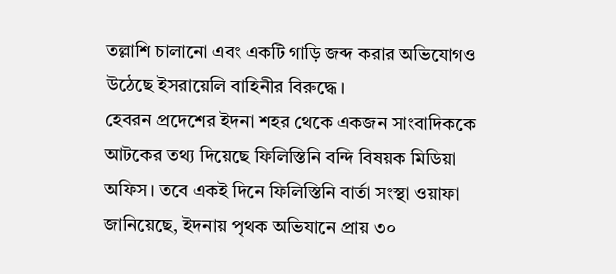তল্লাশি চালানো এবং একটি গাড়ি জব্দ করার অভিযোগও উঠেছে ইসরায়েলি বাহিনীর বিরুদ্ধে।
হেবরন প্রদেশের ইদনা শহর থেকে একজন সাংবাদিককে আটকের তথ্য দিয়েছে ফিলিস্তিনি বন্দি বিষয়ক মিডিয়া অফিস। তবে একই দিনে ফিলিস্তিনি বার্তা সংস্থা ওয়াফা জানিয়েছে, ইদনায় পৃথক অভিযানে প্রায় ৩০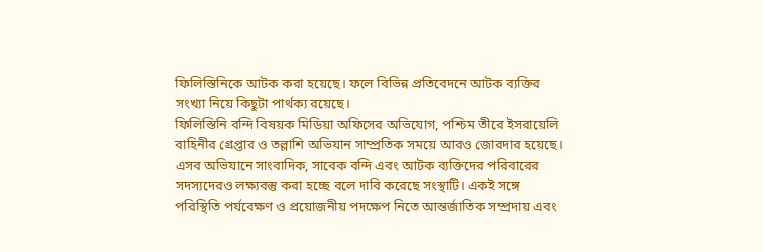ফিলিস্তিনিকে আটক করা হয়েছে। ফলে বিভিন্ন প্রতিবেদনে আটক ব্যক্তির সংখ্যা নিয়ে কিছুটা পার্থক্য রয়েছে।
ফিলিস্তিনি বন্দি বিষয়ক মিডিয়া অফিসের অভিযোগ, পশ্চিম তীরে ইসরায়েলি বাহিনীর গ্রেপ্তার ও তল্লাশি অভিযান সাম্প্রতিক সময়ে আরও জোরদার হয়েছে। এসব অভিযানে সাংবাদিক, সাবেক বন্দি এবং আটক ব্যক্তিদের পরিবারের সদস্যদেরও লক্ষ্যবস্তু করা হচ্ছে বলে দাবি করেছে সংস্থাটি। একই সঙ্গে পরিস্থিতি পর্যবেক্ষণ ও প্রয়োজনীয় পদক্ষেপ নিতে আন্তর্জাতিক সম্প্রদায় এবং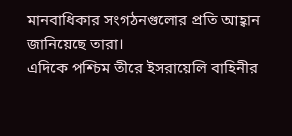মানবাধিকার সংগঠনগুলোর প্রতি আহ্বান জানিয়েছে তারা।
এদিকে পশ্চিম তীরে ইসরায়েলি বাহিনীর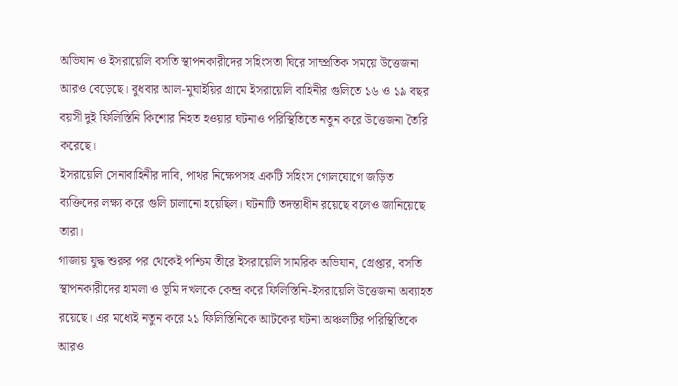অভিযান ও ইসরায়েলি বসতি স্থাপনকারীদের সহিংসতা ঘিরে সাম্প্রতিক সময়ে উত্তেজনা আরও বেড়েছে। বুধবার আল-মুঘাইয়ির গ্রামে ইসরায়েলি বাহিনীর গুলিতে ১৬ ও ১৯ বছর বয়সী দুই ফিলিস্তিনি কিশোর নিহত হওয়ার ঘটনাও পরিস্থিতিতে নতুন করে উত্তেজনা তৈরি করেছে।
ইসরায়েলি সেনাবাহিনীর দাবি, পাথর নিক্ষেপসহ একটি সহিংস গোলযোগে জড়িত ব্যক্তিদের লক্ষ্য করে গুলি চালানো হয়েছিল। ঘটনাটি তদন্তাধীন রয়েছে বলেও জানিয়েছে তারা।
গাজায় যুদ্ধ শুরুর পর থেকেই পশ্চিম তীরে ইসরায়েলি সামরিক অভিযান, গ্রেপ্তার, বসতি স্থাপনকারীদের হামলা ও ভূমি দখলকে কেন্দ্র করে ফিলিস্তিনি-ইসরায়েলি উত্তেজনা অব্যাহত রয়েছে। এর মধ্যেই নতুন করে ২১ ফিলিস্তিনিকে আটকের ঘটনা অঞ্চলটির পরিস্থিতিকে আরও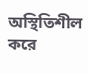অস্থিতিশীল করে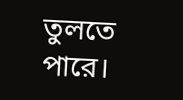তুলতে পারে।